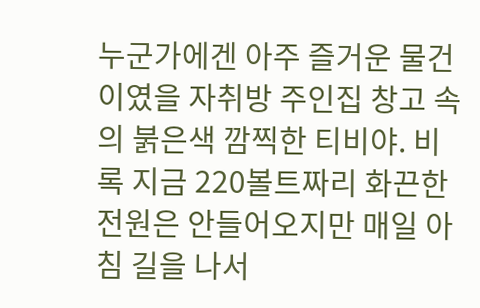누군가에겐 아주 즐거운 물건이였을 자취방 주인집 창고 속의 붉은색 깜찍한 티비야. 비록 지금 220볼트짜리 화끈한 전원은 안들어오지만 매일 아침 길을 나서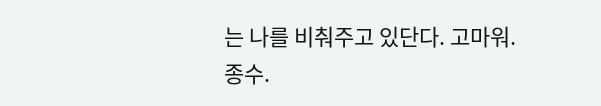는 나를 비춰주고 있단다. 고마워. 종수.